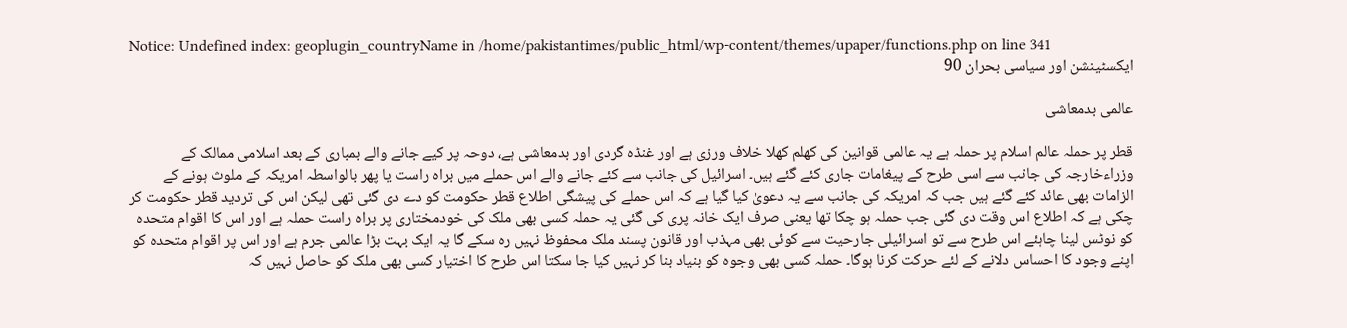Notice: Undefined index: geoplugin_countryName in /home/pakistantimes/public_html/wp-content/themes/upaper/functions.php on line 341
ایکسٹینشن اور سیاسی بحران 90

عالمی بدمعاشی

قطر پر حملہ عالم اسلام پر حملہ ہے یہ عالمی قوانین کی کھلم کھلا خلاف ورزی ہے اور غنڈہ گردی اور بدمعاشی ہے، دوحہ پر کیے جانے والے بمباری کے بعد اسلامی ممالک کے وزراءخارجہ کی جانب سے اسی طرح کے پیغامات جاری کئے گئے ہیں۔ اسرائیل کی جانب سے کئے جانے والے اس حملے میں براہ راست یا پھر بالواسطہ امریکہ کے ملوث ہونے کے الزامات بھی عائد کئے گئے ہیں جب کہ امریکہ کی جانب سے یہ دعویٰ کیا گیا ہے کہ اس حملے کی پیشگی اطلاع قطر حکومت کو دے دی گئی تھی لیکن اس کی تردید قطر حکومت کر چکی ہے کہ اطلاع اس وقت دی گئی جب حملہ ہو چکا تھا یعنی صرف ایک خانہ پری کی گئی یہ حملہ کسی بھی ملک کی خودمختاری پر براہ راست حملہ ہے اور اس کا اقوام متحدہ کو نوٹس لینا چاہئے اس طرح سے تو اسرائیلی جارحیت سے کوئی بھی مہذب اور قانون پسند ملک محفوظ نہیں رہ سکے گا یہ ایک بہت بڑا عالمی جرم ہے اور اس پر اقوام متحدہ کو اپنے وجود کا احساس دلانے کے لئے حرکت کرنا ہوگا۔ حملہ کسی بھی وجوہ کو بنیاد بنا کر نہیں کیا جا سکتا اس طرح کا اختیار کسی بھی ملک کو حاصل نہیں کہ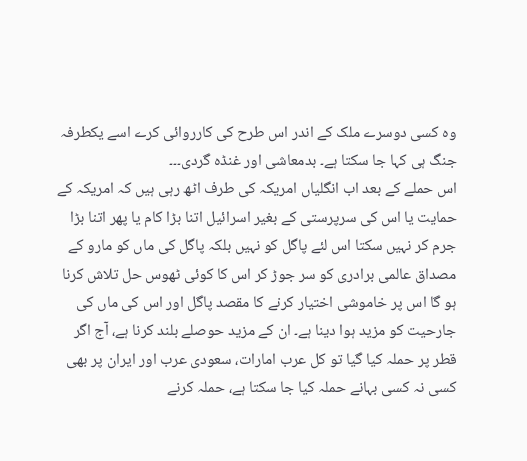وہ کسی دوسرے ملک کے اندر اس طرح کی کارروائی کرے اسے یکطرفہ جنگ ہی کہا جا سکتا ہے۔ بدمعاشی اور غنڈہ گردی۔۔۔
اس حملے کے بعد اب انگلیاں امریکہ کی طرف اٹھ رہی ہیں کہ امریکہ کے حمایت یا اس کی سرپرستی کے بغیر اسرائیل اتنا بڑا کام یا پھر اتنا بڑا جرم کر نہیں سکتا اس لئے پاگل کو نہیں بلکہ پاگل کی ماں کو مارو کے مصداق عالمی برادری کو سر جوڑ کر اس کا کوئی ٹھوس حل تلاش کرنا ہو گا اس پر خاموشی اختیار کرنے کا مقصد پاگل اور اس کی ماں کی جارحیت کو مزید ہوا دینا ہے۔ ان کے مزید حوصلے بلند کرنا ہے، آج اگر قطر پر حملہ کیا گیا تو کل عرب امارات، سعودی عرب اور ایران پر بھی کسی نہ کسی بہانے حملہ کیا جا سکتا ہے، حملہ کرنے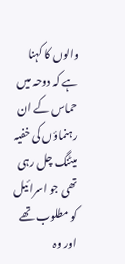والوں کا کہنا ہے کہ دوحہ میں حماس کے ان رہنماؤں کی خفیہ میٹنگ چل رہی تھی جو اسرائیل کو مطلوب تھے اور وہ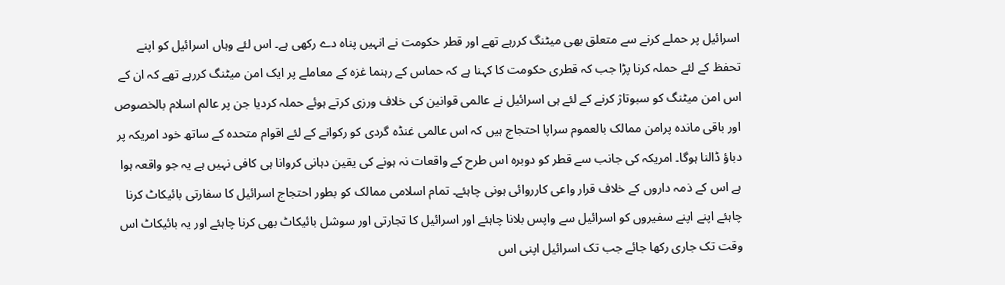اسرائیل پر حملے کرنے سے متعلق بھی میٹنگ کررہے تھے اور قطر حکومت نے انہیں پناہ دے رکھی ہے۔ اس لئے وہاں اسرائیل کو اپنے تحفظ کے لئے حملہ کرنا پڑا جب کہ قطری حکومت کا کہنا ہے کہ حماس کے رہنما غزہ کے معاملے پر ایک امن میٹنگ کررہے تھے کہ ان کے اس امن میٹنگ کو سبوتاژ کرنے کے لئے ہی اسرائیل نے عالمی قوانین کی خلاف ورزی کرتے ہوئے حملہ کردیا جن پر عالم اسلام بالخصوص اور باقی ماندہ پرامن ممالک بالعموم سراپا احتجاج ہیں کہ اس عالمی غنڈہ گردی کو رکوانے کے لئے اقوام متحدہ کے ساتھ خود امریکہ پر دباؤ ڈالنا ہوگا۔ امریکہ کی جانب سے قطر کو دوبرہ اس طرح کے واقعات نہ ہونے کی یقین دہانی کروانا ہی کافی نہیں ہے یہ جو واقعہ ہوا ہے اس کے ذمہ داروں کے خلاف قرار واعی کارروائی ہونی چاہئے۔ تمام اسلامی ممالک کو بطور احتجاج اسرائیل کا سفارتی بائیکاٹ کرنا چاہئے اپنے اپنے سفیروں کو اسرائیل سے واپس بلانا چاہئے اور اسرائیل کا تجارتی اور سوشل بائیکاٹ بھی کرنا چاہئے اور یہ بائیکاٹ اس وقت تک جاری رکھا جائے جب تک اسرائیل اپنی اس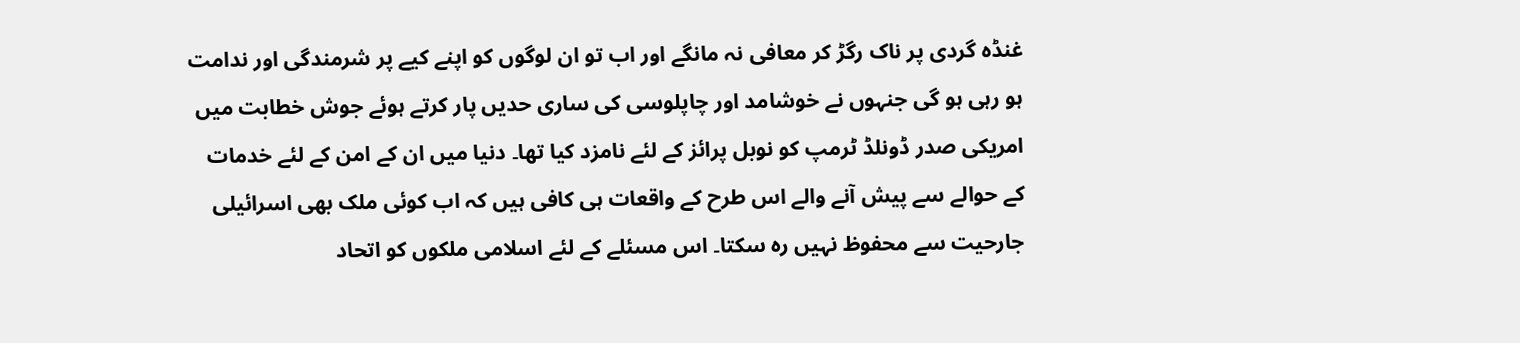غنڈہ گردی پر ناک رگڑ کر معافی نہ مانگے اور اب تو ان لوگوں کو اپنے کیے پر شرمندگی اور ندامت ہو رہی ہو گی جنہوں نے خوشامد اور چاپلوسی کی ساری حدیں پار کرتے ہوئے جوش خطابت میں امریکی صدر ڈونلڈ ٹرمپ کو نوبل پرائز کے لئے نامزد کیا تھا۔ دنیا میں ان کے امن کے لئے خدمات کے حوالے سے پیش آنے والے اس طرح کے واقعات ہی کافی ہیں کہ اب کوئی ملک بھی اسرائیلی جارحیت سے محفوظ نہیں رہ سکتا۔ اس مسئلے کے لئے اسلامی ملکوں کو اتحاد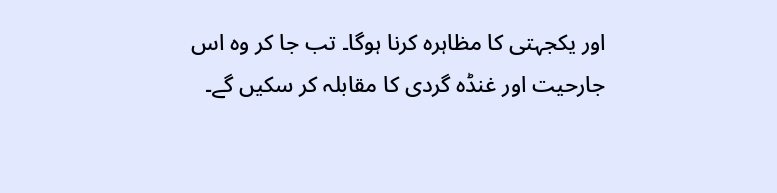اور یکجہتی کا مظاہرہ کرنا ہوگا۔ تب جا کر وہ اس جارحیت اور غنڈہ گردی کا مقابلہ کر سکیں گے۔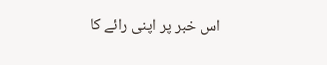اس خبر پر اپنی رائے کا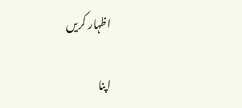اظہار کریں

اپنا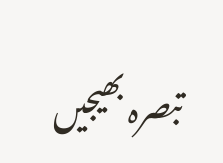تبصرہ بھیجیں